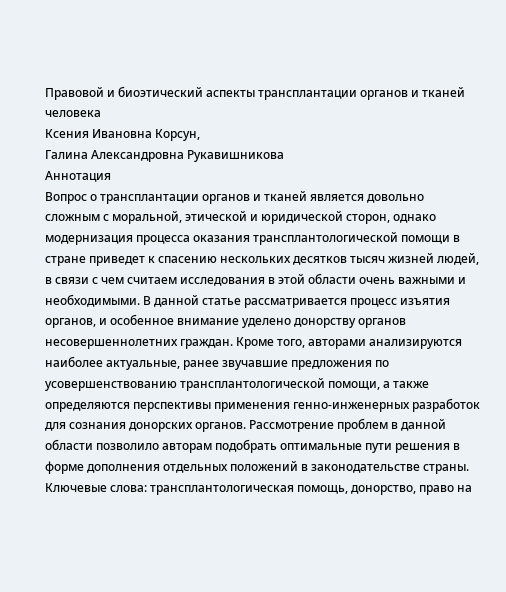Правовой и биоэтический аспекты трансплантации органов и тканей человека
Ксения Ивановна Корсун,
Галина Александровна Рукавишникова
Аннотация
Вопрос о трансплантации органов и тканей является довольно сложным с моральной, этической и юридической сторон, однако модернизация процесса оказания трансплантологической помощи в стране приведет к спасению нескольких десятков тысяч жизней людей, в связи с чем считаем исследования в этой области очень важными и необходимыми. В данной статье рассматривается процесс изъятия органов, и особенное внимание уделено донорству органов несовершеннолетних граждан. Кроме того, авторами анализируются наиболее актуальные, ранее звучавшие предложения по усовершенствованию трансплантологической помощи, а также определяются перспективы применения генно-инженерных разработок для сознания донорских органов. Рассмотрение проблем в данной области позволило авторам подобрать оптимальные пути решения в форме дополнения отдельных положений в законодательстве страны.
Ключевые слова: трансплантологическая помощь, донорство, право на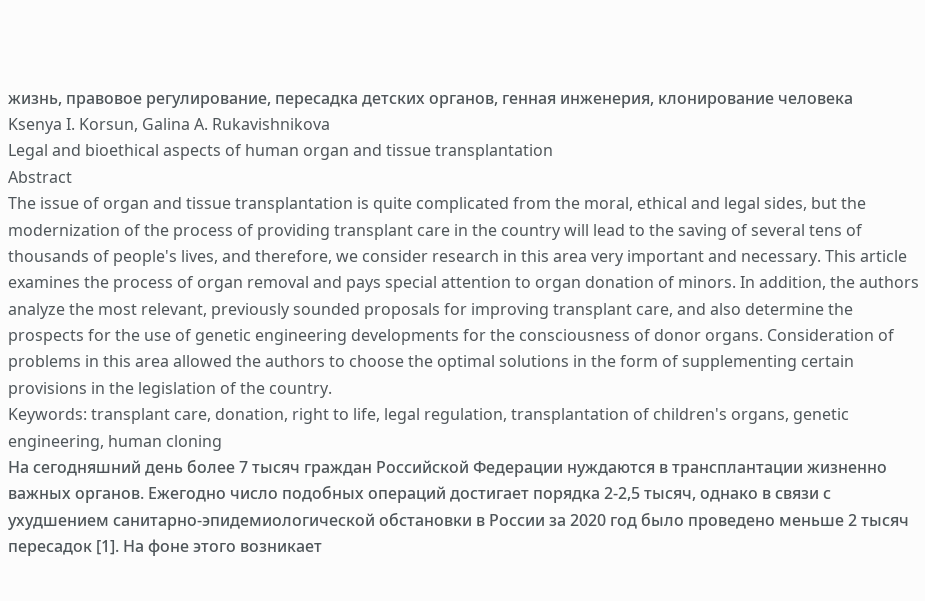жизнь, правовое регулирование, пересадка детских органов, генная инженерия, клонирование человека
Ksenya I. Korsun, Galina A. Rukavishnikova
Legal and bioethical aspects of human organ and tissue transplantation
Abstract
The issue of organ and tissue transplantation is quite complicated from the moral, ethical and legal sides, but the modernization of the process of providing transplant care in the country will lead to the saving of several tens of thousands of people's lives, and therefore, we consider research in this area very important and necessary. This article examines the process of organ removal and pays special attention to organ donation of minors. In addition, the authors analyze the most relevant, previously sounded proposals for improving transplant care, and also determine the prospects for the use of genetic engineering developments for the consciousness of donor organs. Consideration of problems in this area allowed the authors to choose the optimal solutions in the form of supplementing certain provisions in the legislation of the country.
Keywords: transplant care, donation, right to life, legal regulation, transplantation of children's organs, genetic engineering, human cloning
На сегодняшний день более 7 тысяч граждан Российской Федерации нуждаются в трансплантации жизненно важных органов. Ежегодно число подобных операций достигает порядка 2-2,5 тысяч, однако в связи с ухудшением санитарно-эпидемиологической обстановки в России за 2020 год было проведено меньше 2 тысяч пересадок [1]. На фоне этого возникает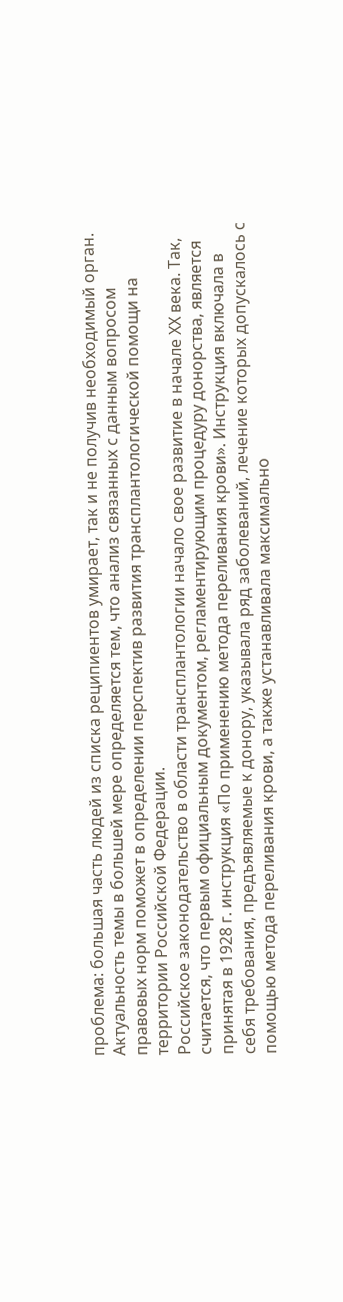проблема: большая часть людей из списка реципиентов умирает, так и не получив необходимый орган.
Актуальность темы в большей мере определяется тем, что анализ связанных с данным вопросом правовых норм поможет в определении перспектив развития трансплантологической помощи на территории Российской Федерации.
Российское законодательство в области трансплантологии начало свое развитие в начале ХХ века. Так, считается, что первым официальным документом, регламентирующим процедуру донорства, является принятая в 1928 г. инструкция «По применению метода переливания крови». Инструкция включала в себя требования, предъявляемые к донору, указывала ряд заболеваний, лечение которых допускалось с помощью метода переливания крови, а также устанавливала максимально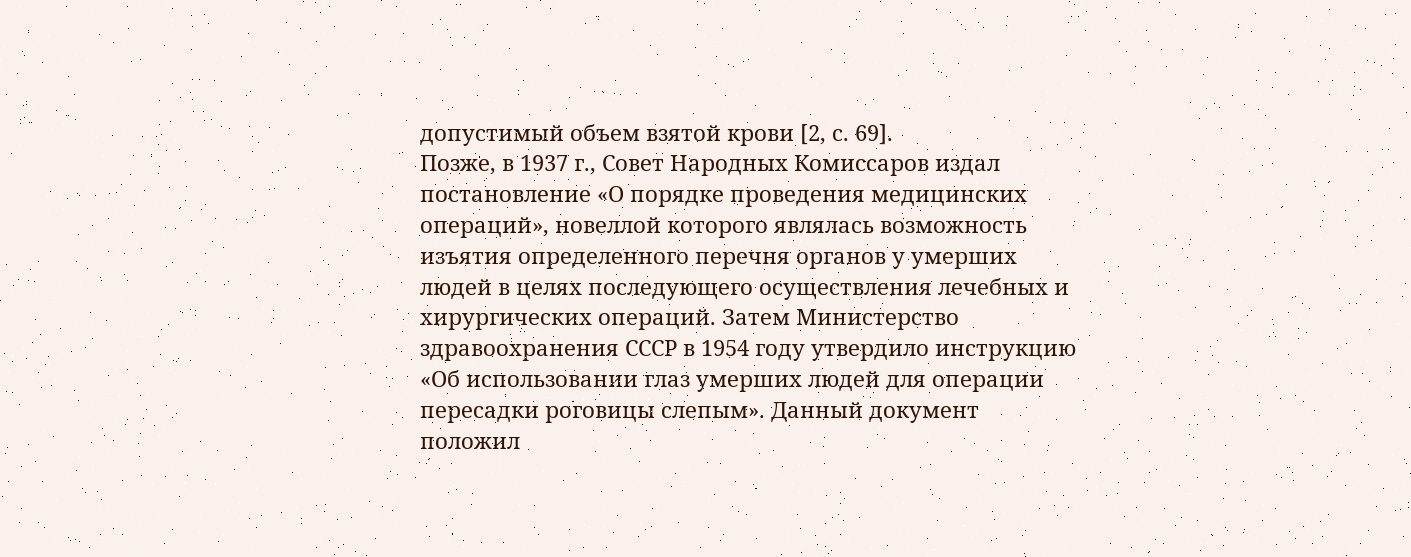допустимый объем взятой крови [2, с. 69].
Позже, в 1937 г., Совет Народных Комиссаров издал постановление «О порядке проведения медицинских операций», новеллой которого являлась возможность изъятия определенного перечня органов у умерших людей в целях последующего осуществления лечебных и хирургических операций. Затем Министерство здравоохранения СССР в 1954 году утвердило инструкцию «Об использовании глаз умерших людей для операции пересадки роговицы слепым». Данный документ положил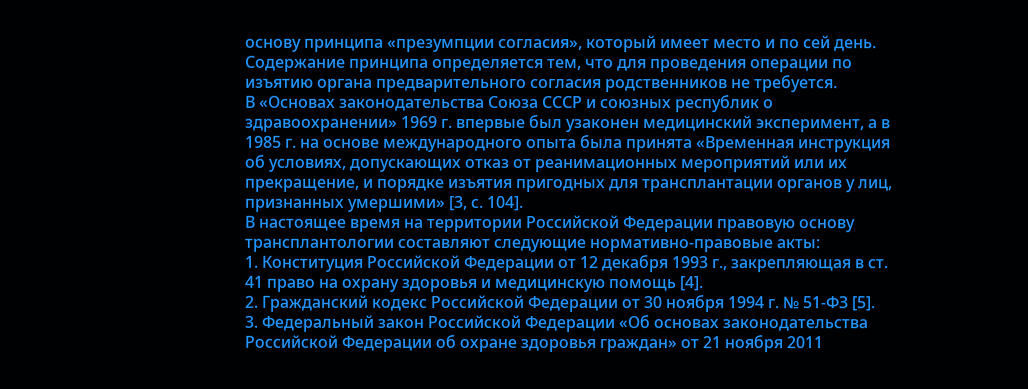основу принципа «презумпции согласия», который имеет место и по сей день. Содержание принципа определяется тем, что для проведения операции по изъятию органа предварительного согласия родственников не требуется.
В «Основах законодательства Союза СССР и союзных республик о здравоохранении» 1969 г. впервые был узаконен медицинский эксперимент, а в 1985 г. на основе международного опыта была принята «Временная инструкция об условиях, допускающих отказ от реанимационных мероприятий или их прекращение, и порядке изъятия пригодных для трансплантации органов у лиц, признанных умершими» [3, с. 104].
В настоящее время на территории Российской Федерации правовую основу трансплантологии составляют следующие нормативно-правовые акты:
1. Конституция Российской Федерации от 12 декабря 1993 г., закрепляющая в ст. 41 право на охрану здоровья и медицинскую помощь [4].
2. Гражданский кодекс Российской Федерации от 30 ноября 1994 г. № 51-ФЗ [5].
3. Федеральный закон Российской Федерации «Об основах законодательства Российской Федерации об охране здоровья граждан» от 21 ноября 2011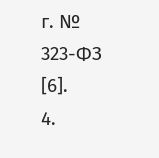г. № 323-ФЗ [6].
4.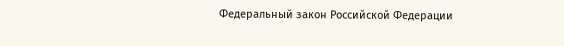Федеральный закон Российской Федерации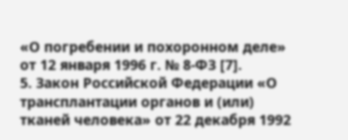«О погребении и похоронном деле» от 12 января 1996 г. № 8-ФЗ [7].
5. Закон Российской Федерации «О трансплантации органов и (или) тканей человека» от 22 декабря 1992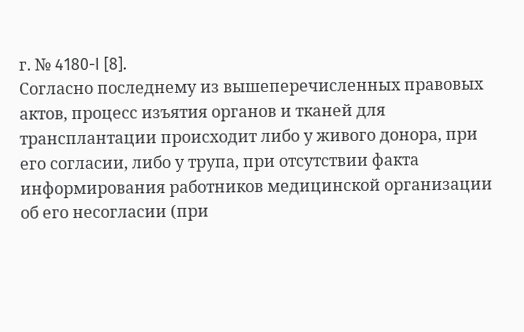г. № 4180-I [8].
Согласно последнему из вышеперечисленных правовых актов, процесс изъятия органов и тканей для трансплантации происходит либо у живого донора, при его согласии, либо у трупа, при отсутствии факта информирования работников медицинской организации об его несогласии (при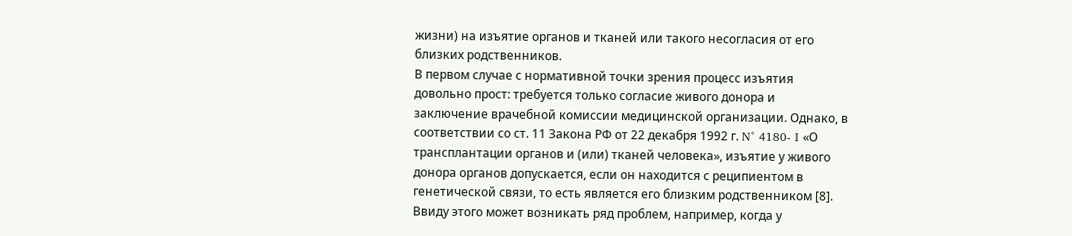жизни) на изъятие органов и тканей или такого несогласия от его близких родственников.
В первом случае с нормативной точки зрения процесс изъятия довольно прост: требуется только согласие живого донора и заключение врачебной комиссии медицинской организации. Однако, в соответствии со ст. 11 Закона РФ от 22 декабря 1992 г. N° 4180- I «О трансплантации органов и (или) тканей человека», изъятие у живого донора органов допускается, если он находится с реципиентом в генетической связи, то есть является его близким родственником [8].
Ввиду этого может возникать ряд проблем, например, когда у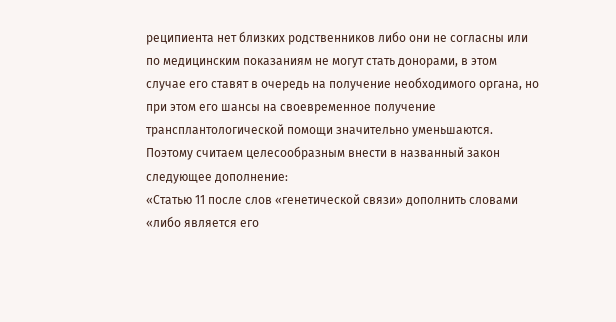реципиента нет близких родственников либо они не согласны или по медицинским показаниям не могут стать донорами, в этом случае его ставят в очередь на получение необходимого органа, но при этом его шансы на своевременное получение трансплантологической помощи значительно уменьшаются. Поэтому считаем целесообразным внести в названный закон следующее дополнение:
«Статью 11 после слов «генетической связи» дополнить словами «либо является его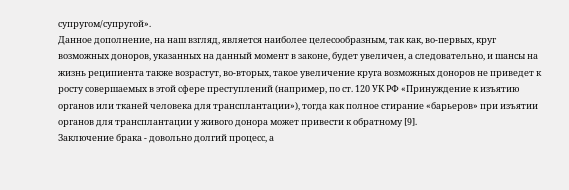супругом/супругой».
Данное дополнение, на наш взгляд, является наиболее целесообразным, так как, во-первых, круг возможных доноров, указанных на данный момент в законе, будет увеличен, а следовательно, и шансы на жизнь реципиента также возрастут, во-вторых, такое увеличение круга возможных доноров не приведет к росту совершаемых в этой сфере преступлений (например, по ст. 120 УК РФ «Принуждение к изъятию органов или тканей человека для трансплантации»), тогда как полное стирание «барьеров» при изъятии органов для трансплантации у живого донора может привести к обратному [9].
Заключение брака - довольно долгий процесс, а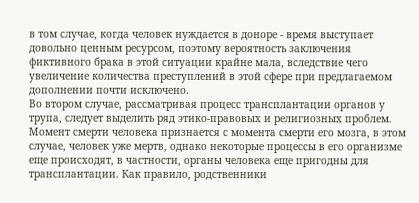в том случае, когда человек нуждается в доноре - время выступает довольно ценным ресурсом, поэтому вероятность заключения фиктивного брака в этой ситуации крайне мала, вследствие чего увеличение количества преступлений в этой сфере при предлагаемом дополнении почти исключено.
Во втором случае, рассматривая процесс трансплантации органов у трупа, следует выделить ряд этико-правовых и религиозных проблем. Момент смерти человека признается с момента смерти его мозга, в этом случае, человек уже мертв, однако некоторые процессы в его организме еще происходят, в частности, органы человека еще пригодны для трансплантации. Как правило, родственники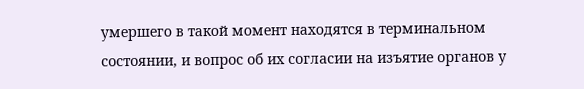умершего в такой момент находятся в терминальном состоянии, и вопрос об их согласии на изъятие органов у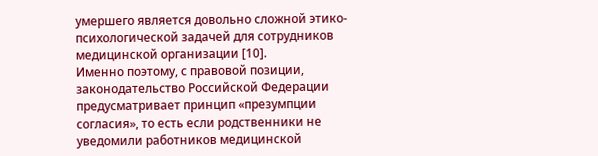умершего является довольно сложной этико-психологической задачей для сотрудников медицинской организации [10].
Именно поэтому, с правовой позиции, законодательство Российской Федерации предусматривает принцип «презумпции согласия», то есть если родственники не уведомили работников медицинской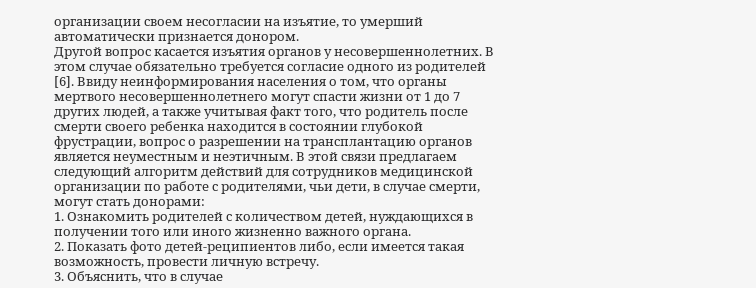организации своем несогласии на изъятие, то умерший автоматически признается донором.
Другой вопрос касается изъятия органов у несовершеннолетних. В этом случае обязательно требуется согласие одного из родителей [6]. Ввиду неинформирования населения о том, что органы мертвого несовершеннолетнего могут спасти жизни от 1 до 7 других людей, а также учитывая факт того, что родитель после смерти своего ребенка находится в состоянии глубокой фрустрации, вопрос о разрешении на трансплантацию органов является неуместным и неэтичным. В этой связи предлагаем следующий алгоритм действий для сотрудников медицинской организации по работе с родителями, чьи дети, в случае смерти, могут стать донорами:
1. Ознакомить родителей с количеством детей, нуждающихся в получении того или иного жизненно важного органа.
2. Показать фото детей-реципиентов либо, если имеется такая возможность, провести личную встречу.
3. Объяснить, что в случае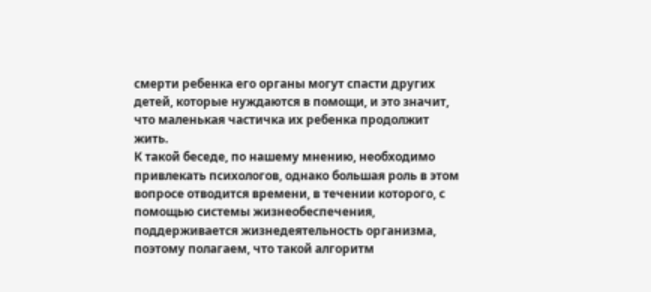смерти ребенка его органы могут спасти других детей, которые нуждаются в помощи, и это значит, что маленькая частичка их ребенка продолжит жить.
К такой беседе, по нашему мнению, необходимо привлекать психологов, однако большая роль в этом вопросе отводится времени, в течении которого, с помощью системы жизнеобеспечения, поддерживается жизнедеятельность организма, поэтому полагаем, что такой алгоритм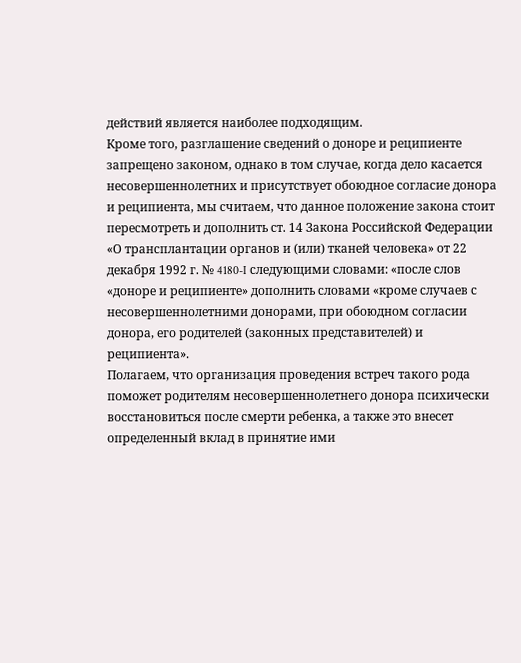действий является наиболее подходящим.
Кроме того, разглашение сведений о доноре и реципиенте запрещено законом, однако в том случае, когда дело касается несовершеннолетних и присутствует обоюдное согласие донора и реципиента, мы считаем, что данное положение закона стоит пересмотреть и дополнить ст. 14 Закона Российской Федерации «О трансплантации органов и (или) тканей человека» от 22 декабря 1992 г. № 4180-I следующими словами: «после слов «доноре и реципиенте» дополнить словами «кроме случаев с несовершеннолетними донорами, при обоюдном согласии донора, его родителей (законных представителей) и реципиента».
Полагаем, что организация проведения встреч такого рода поможет родителям несовершеннолетнего донора психически восстановиться после смерти ребенка, а также это внесет определенный вклад в принятие ими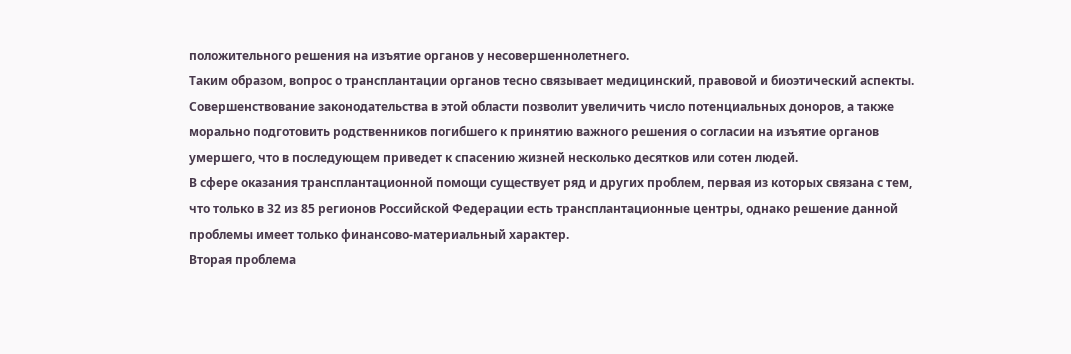положительного решения на изъятие органов у несовершеннолетнего.
Таким образом, вопрос о трансплантации органов тесно связывает медицинский, правовой и биоэтический аспекты. Совершенствование законодательства в этой области позволит увеличить число потенциальных доноров, а также морально подготовить родственников погибшего к принятию важного решения о согласии на изъятие органов умершего, что в последующем приведет к спасению жизней несколько десятков или сотен людей.
В сфере оказания трансплантационной помощи существует ряд и других проблем, первая из которых связана с тем, что только в 32 из 85 регионов Российской Федерации есть трансплантационные центры, однако решение данной проблемы имеет только финансово-материальный характер.
Вторая проблема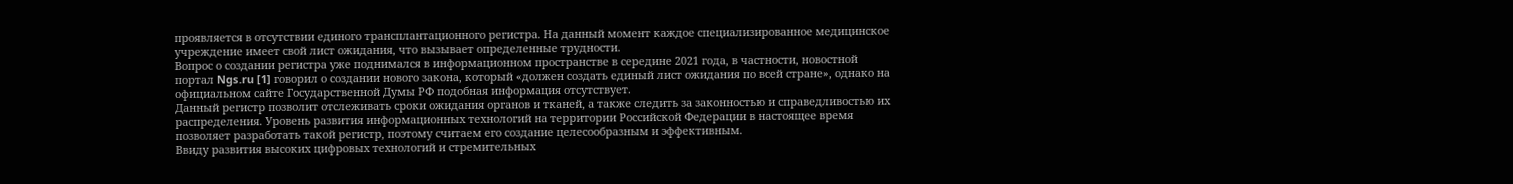проявляется в отсутствии единого трансплантационного регистра. На данный момент каждое специализированное медицинское учреждение имеет свой лист ожидания, что вызывает определенные трудности.
Вопрос о создании регистра уже поднимался в информационном пространстве в середине 2021 года, в частности, новостной портал Ngs.ru [1] говорил о создании нового закона, который «должен создать единый лист ожидания по всей стране», однако на официальном сайте Государственной Думы РФ подобная информация отсутствует.
Данный регистр позволит отслеживать сроки ожидания органов и тканей, а также следить за законностью и справедливостью их распределения. Уровень развития информационных технологий на территории Российской Федерации в настоящее время позволяет разработать такой регистр, поэтому считаем его создание целесообразным и эффективным.
Ввиду развития высоких цифровых технологий и стремительных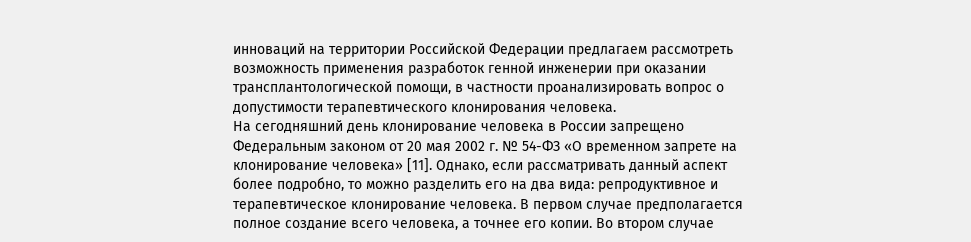инноваций на территории Российской Федерации предлагаем рассмотреть возможность применения разработок генной инженерии при оказании трансплантологической помощи, в частности проанализировать вопрос о допустимости терапевтического клонирования человека.
На сегодняшний день клонирование человека в России запрещено Федеральным законом от 20 мая 2002 г. № 54-ФЗ «О временном запрете на клонирование человека» [11]. Однако, если рассматривать данный аспект более подробно, то можно разделить его на два вида: репродуктивное и терапевтическое клонирование человека. В первом случае предполагается полное создание всего человека, а точнее его копии. Во втором случае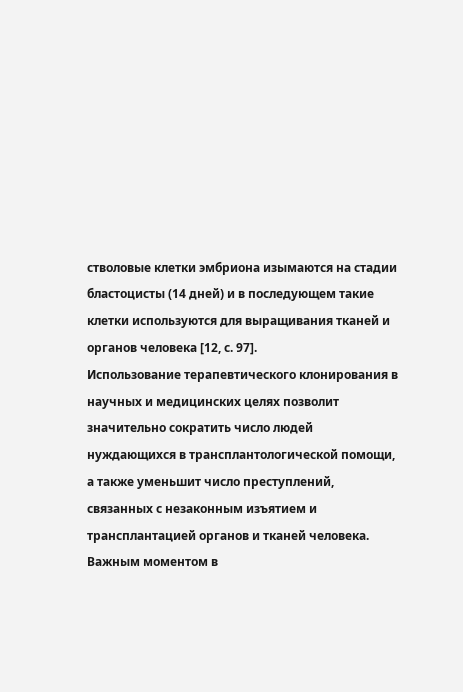стволовые клетки эмбриона изымаются на стадии бластоцисты (14 дней) и в последующем такие клетки используются для выращивания тканей и органов человека [12, с. 97].
Использование терапевтического клонирования в научных и медицинских целях позволит значительно сократить число людей нуждающихся в трансплантологической помощи, а также уменьшит число преступлений, связанных с незаконным изъятием и трансплантацией органов и тканей человека.
Важным моментом в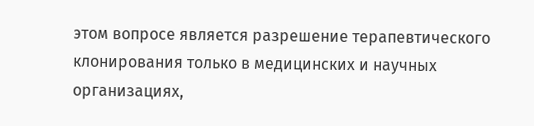этом вопросе является разрешение терапевтического клонирования только в медицинских и научных организациях,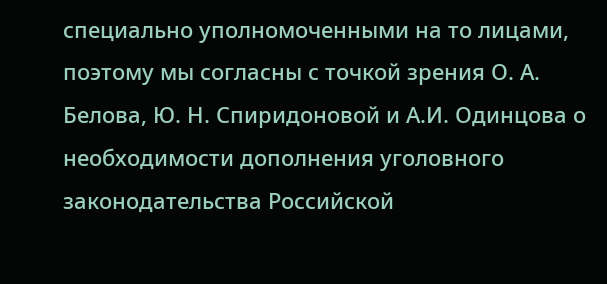специально уполномоченными на то лицами, поэтому мы согласны с точкой зрения О. А. Белова, Ю. Н. Спиридоновой и А.И. Одинцова о необходимости дополнения уголовного законодательства Российской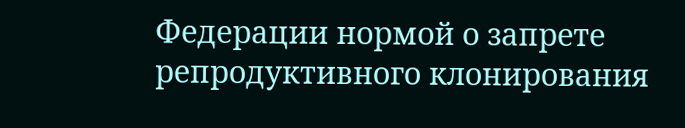Федерации нормой о запрете репродуктивного клонирования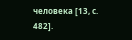человека [13, с. 482].